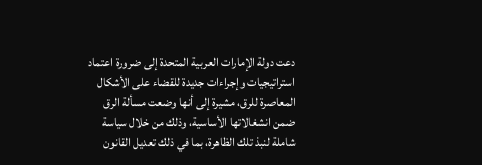دعت دولة الإمارات العربية المتحدة إلى ضرورة اعتماد استراتيجيات وإجراءات جديدة للقضاء على الأشكال المعاصرة للرق، مشيرة إلى أنها وضعت مسألة الرق ضمن انشغالاتها الأساسية، وذلك من خلال سياسة شاملة لنبذ تلك الظاهرة، بما في ذلك تعديل القانون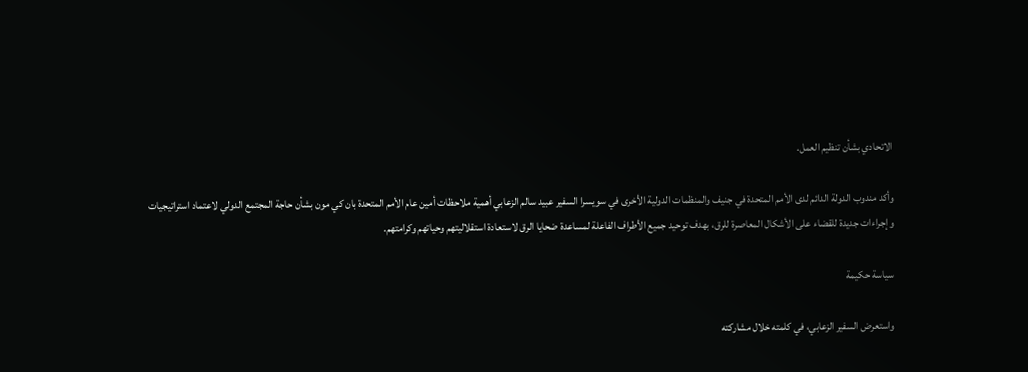الاتحادي بشأن تنظيم العمل.

وأكد مندوب الدولة الدائم لدى الأمم المتحدة في جنيف والمنظمات الدولية الأخرى في سويسرا السفير عبيد سالم الزعابي أهمية ملاحظات أمين عام الأمم المتحدة بان كي مون بشأن حاجة المجتمع الدولي لاعتماد استراتيجيات وإجراءات جديدة للقضاء على الأشكال المعاصرة للرق، بهدف توحيد جميع الأطراف الفاعلة لمساعدة ضحايا الرق لاستعادة استقلاليتهم وحياتهم وكرامتهم.

سياسة حكيمة

واستعرض السفير الزعابي، في كلمته خلال مشاركته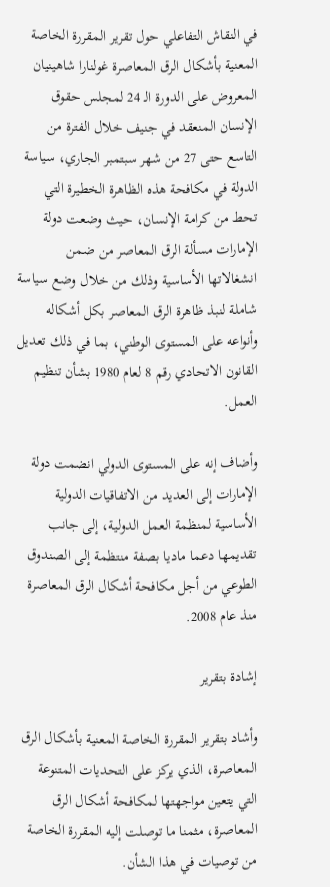في النقاش التفاعلي حول تقرير المقررة الخاصة المعنية بأشكال الرق المعاصرة غولنارا شاهينيان المعروض على الدورة الـ 24 لمجلس حقوق الإنسان المنعقد في جنيف خلال الفترة من التاسع حتى 27 من شهر سبتمبر الجاري، سياسة الدولة في مكافحة هذه الظاهرة الخطيرة التي تحط من كرامة الإنسان، حيث وضعت دولة الإمارات مسألة الرق المعاصر من ضمن انشغالاتها الأساسية وذلك من خلال وضع سياسة شاملة لنبذ ظاهرة الرق المعاصر بكل أشكاله وأنواعه على المستوى الوطني، بما في ذلك تعديل القانون الاتحادي رقم 8 لعام 1980 بشأن تنظيم العمل.

وأضاف إنه على المستوى الدولي انضمت دولة الإمارات إلى العديد من الاتفاقيات الدولية الأساسية لمنظمة العمل الدولية، إلى جانب تقديمها دعما ماديا بصفة منتظمة إلى الصندوق الطوعي من أجل مكافحة أشكال الرق المعاصرة منذ عام 2008.

إشادة بتقرير

وأشاد بتقرير المقررة الخاصة المعنية بأشكال الرق المعاصرة، الذي يركز على التحديات المتنوعة التي يتعين مواجهتها لمكافحة أشكال الرق المعاصرة، مثمنا ما توصلت إليه المقررة الخاصة من توصيات في هذا الشأن.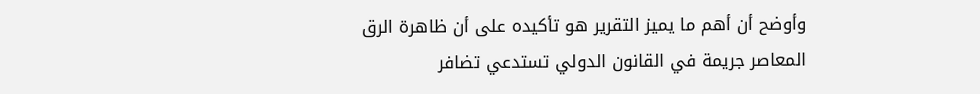وأوضح أن أهم ما يميز التقرير هو تأكيده على أن ظاهرة الرق المعاصر جريمة في القانون الدولي تستدعي تضافر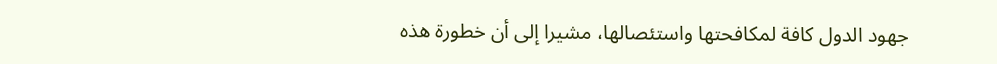جهود الدول كافة لمكافحتها واستئصالها، مشيرا إلى أن خطورة هذه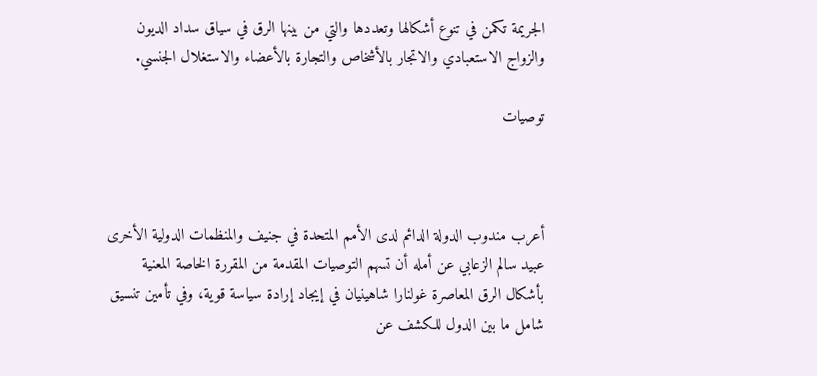الجريمة تكمن في تنوع أشكالها وتعددها والتي من بينها الرق في سياق سداد الديون والزواج الاستعبادي والاتجار بالأشخاص والتجارة بالأعضاء والاستغلال الجنسي.

توصيات



أعرب مندوب الدولة الدائم لدى الأمم المتحدة في جنيف والمنظمات الدولية الأخرى عبيد سالم الزعابي عن أمله أن تسهم التوصيات المقدمة من المقررة الخاصة المعنية بأشكال الرق المعاصرة غولنارا شاهينيان في إيجاد إرادة سياسة قوية، وفي تأمين تنسيق شامل ما بين الدول للكشف عن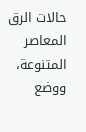حالات الرق المعاصر المتنوعة، ووضع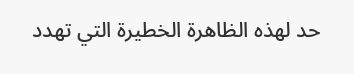حد لهذه الظاهرة الخطيرة التي تهدد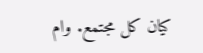كيان كل مجتمع. وام